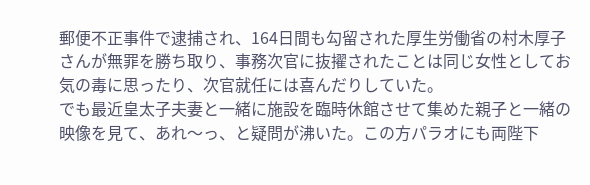郵便不正事件で逮捕され、164日間も勾留された厚生労働省の村木厚子さんが無罪を勝ち取り、事務次官に抜擢されたことは同じ女性としてお気の毒に思ったり、次官就任には喜んだりしていた。
でも最近皇太子夫妻と一緒に施設を臨時休館させて集めた親子と一緒の映像を見て、あれ〜っ、と疑問が沸いた。この方パラオにも両陛下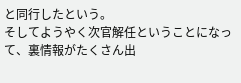と同行したという。
そしてようやく次官解任ということになって、裏情報がたくさん出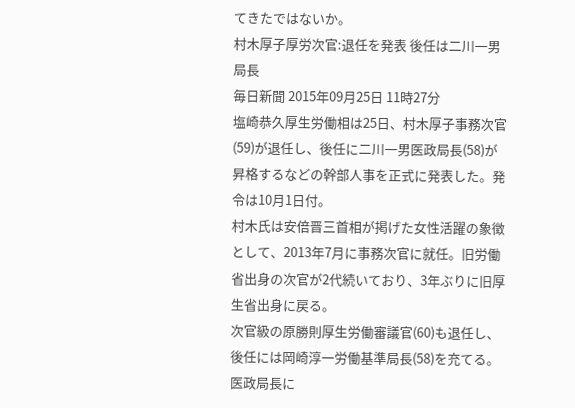てきたではないか。
村木厚子厚労次官:退任を発表 後任は二川一男局長
毎日新聞 2015年09月25日 11時27分
塩崎恭久厚生労働相は25日、村木厚子事務次官(59)が退任し、後任に二川一男医政局長(58)が昇格するなどの幹部人事を正式に発表した。発令は10月1日付。
村木氏は安倍晋三首相が掲げた女性活躍の象徴として、2013年7月に事務次官に就任。旧労働省出身の次官が2代続いており、3年ぶりに旧厚生省出身に戻る。
次官級の原勝則厚生労働審議官(60)も退任し、後任には岡崎淳一労働基準局長(58)を充てる。
医政局長に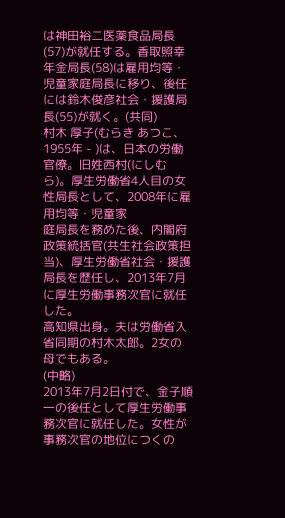は神田裕二医薬食品局長(57)が就任する。香取照幸年金局長(58)は雇用均等・児童家庭局長に移り、後任には鈴木俊彦社会・援護局長(55)が就く。(共同)
村木 厚子(むらき あつこ、1955年 - )は、日本の労働官僚。旧姓西村(にしむら)。厚生労働省4人目の女性局長として、2008年に雇用均等・児童家
庭局長を務めた後、内閣府政策統括官(共生社会政策担当)、厚生労働省社会・援護局長を歴任し、2013年7月に厚生労働事務次官に就任した。
高知県出身。夫は労働省入省同期の村木太郎。2女の母でもある。
(中略)
2013年7月2日付で、金子順一の後任として厚生労働事務次官に就任した。女性が事務次官の地位につくの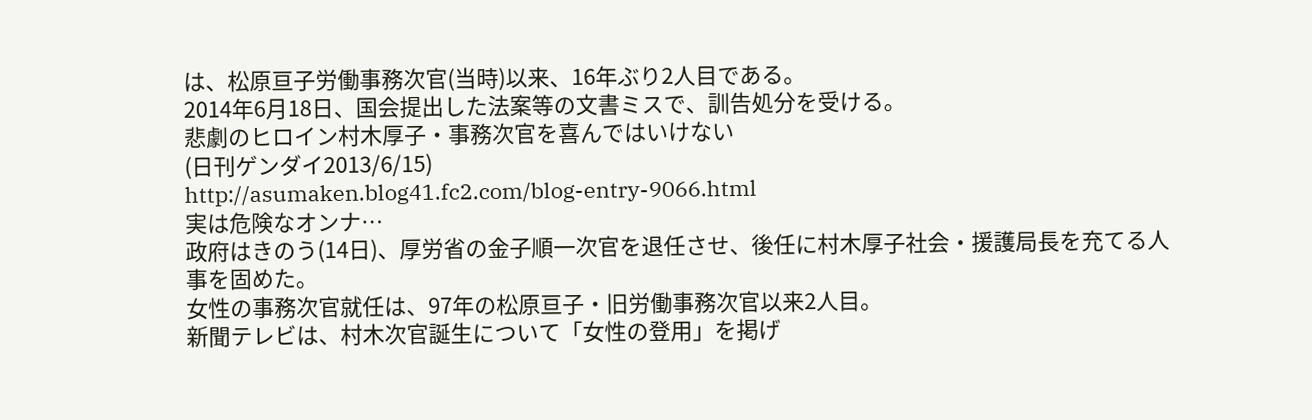は、松原亘子労働事務次官(当時)以来、16年ぶり2人目である。
2014年6月18日、国会提出した法案等の文書ミスで、訓告処分を受ける。
悲劇のヒロイン村木厚子・事務次官を喜んではいけない
(日刊ゲンダイ2013/6/15)
http://asumaken.blog41.fc2.com/blog-entry-9066.html
実は危険なオンナ…
政府はきのう(14日)、厚労省の金子順一次官を退任させ、後任に村木厚子社会・援護局長を充てる人事を固めた。
女性の事務次官就任は、97年の松原亘子・旧労働事務次官以来2人目。
新聞テレビは、村木次官誕生について「女性の登用」を掲げ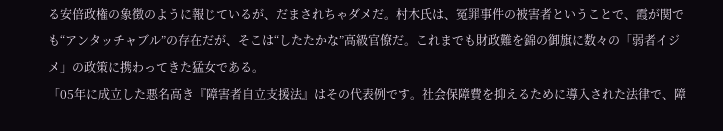る安倍政権の象徴のように報じているが、だまされちゃダメだ。村木氏は、冤罪事件の被害者ということで、霞が関でも“アンタッチャブル”の存在だが、そこは“したたかな”高級官僚だ。これまでも財政難を錦の御旗に数々の「弱者イジメ」の政策に携わってきた猛女である。
「05年に成立した悪名高き『障害者自立支援法』はその代表例です。社会保障費を抑えるために導入された法律で、障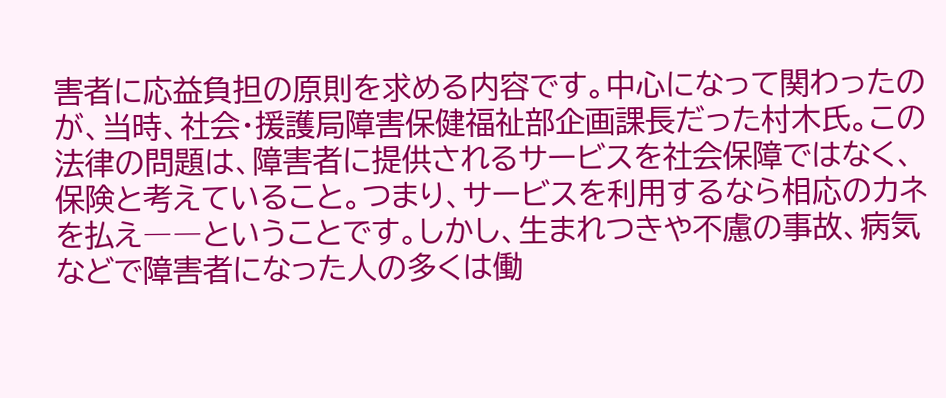害者に応益負担の原則を求める内容です。中心になって関わったのが、当時、社会・援護局障害保健福祉部企画課長だった村木氏。この法律の問題は、障害者に提供されるサービスを社会保障ではなく、保険と考えていること。つまり、サービスを利用するなら相応のカネを払え――ということです。しかし、生まれつきや不慮の事故、病気などで障害者になった人の多くは働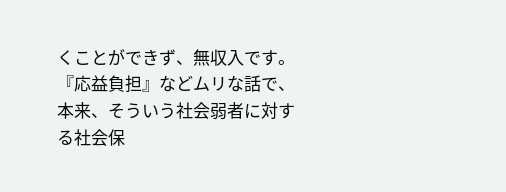くことができず、無収入です。『応益負担』などムリな話で、本来、そういう社会弱者に対する社会保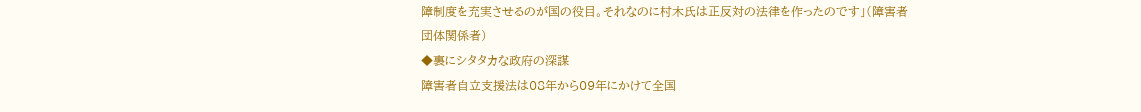障制度を充実させるのが国の役目。それなのに村木氏は正反対の法律を作ったのです」(障害者団体関係者)
◆裏にシタタカな政府の深謀
障害者自立支援法は08年から09年にかけて全国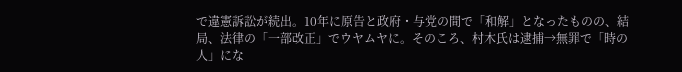で違憲訴訟が続出。10年に原告と政府・与党の間で「和解」となったものの、結局、法律の「一部改正」でウヤムヤに。そのころ、村木氏は逮捕→無罪で「時の人」にな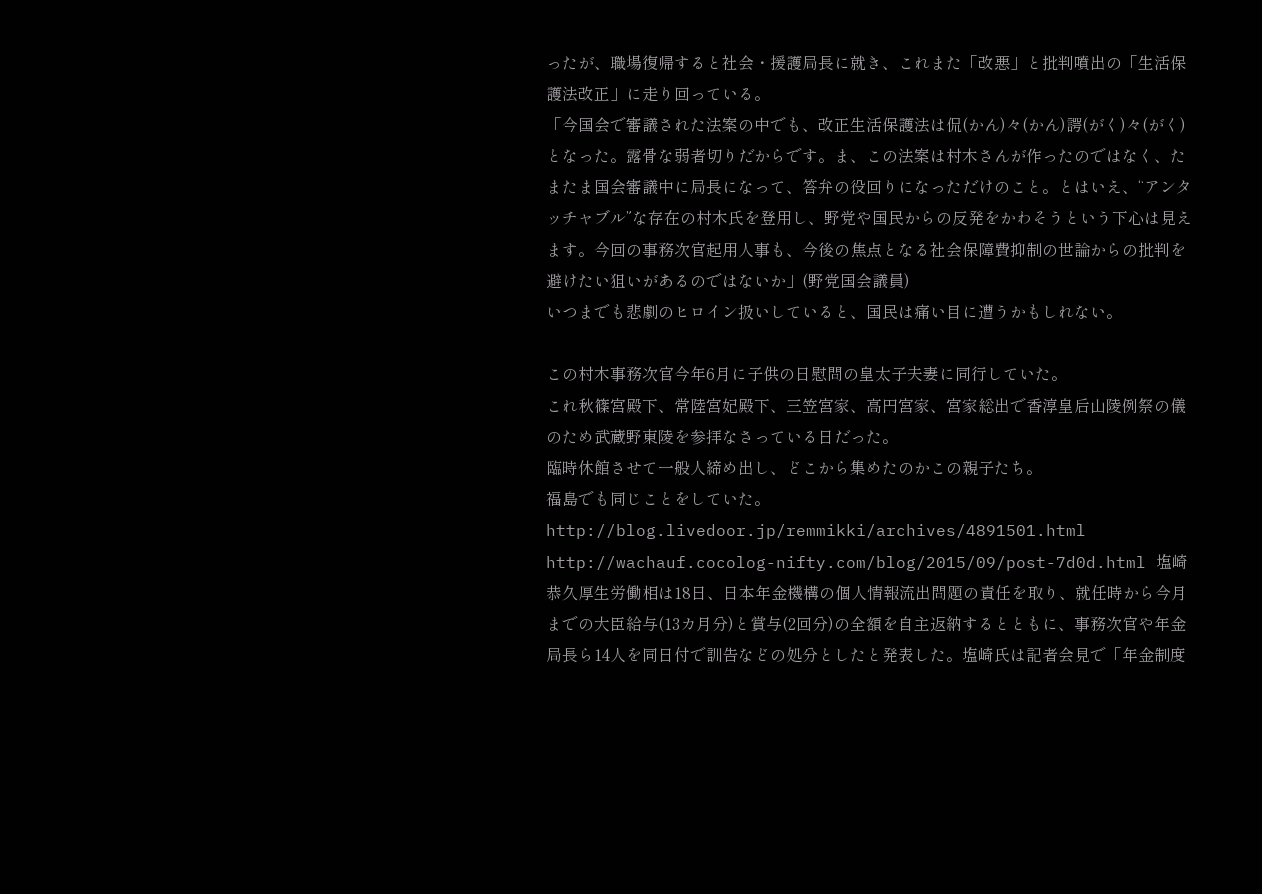ったが、職場復帰すると社会・援護局長に就き、これまた「改悪」と批判噴出の「生活保護法改正」に走り回っている。
「今国会で審議された法案の中でも、改正生活保護法は侃(かん)々(かん)諤(がく)々(がく)となった。露骨な弱者切りだからです。ま、この法案は村木さんが作ったのではなく、たまたま国会審議中に局長になって、答弁の役回りになっただけのこと。とはいえ、“アンタッチャブル”な存在の村木氏を登用し、野党や国民からの反発をかわそうという下心は見えます。今回の事務次官起用人事も、今後の焦点となる社会保障費抑制の世論からの批判を避けたい狙いがあるのではないか」(野党国会議員)
いつまでも悲劇のヒロイン扱いしていると、国民は痛い目に遭うかもしれない。

この村木事務次官今年6月に子供の日慰問の皇太子夫妻に同行していた。
これ秋篠宮殿下、常陸宮妃殿下、三笠宮家、高円宮家、宮家総出で香淳皇后山陵例祭の儀のため武蔵野東陵を参拝なさっている日だった。
臨時休館させて一般人締め出し、どこから集めたのかこの親子たち。
福島でも同じことをしていた。
http://blog.livedoor.jp/remmikki/archives/4891501.html http://wachauf.cocolog-nifty.com/blog/2015/09/post-7d0d.html 塩崎恭久厚生労働相は18日、日本年金機構の個人情報流出問題の責任を取り、就任時から今月までの大臣給与(13カ月分)と賞与(2回分)の全額を自主返納するとともに、事務次官や年金局長ら14人を同日付で訓告などの処分としたと発表した。塩崎氏は記者会見で「年金制度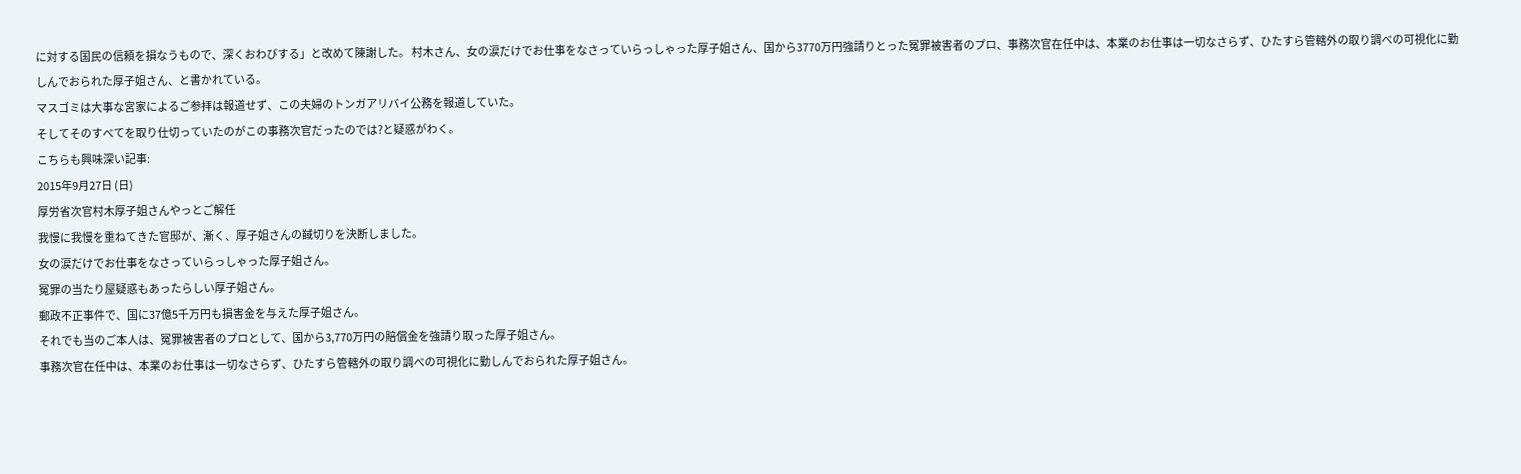に対する国民の信頼を損なうもので、深くおわびする」と改めて陳謝した。 村木さん、女の涙だけでお仕事をなさっていらっしゃった厚子姐さん、国から3770万円強請りとった冤罪被害者のプロ、事務次官在任中は、本業のお仕事は一切なさらず、ひたすら管轄外の取り調べの可視化に勤しんでおられた厚子姐さん、と書かれている。
マスゴミは大事な宮家によるご参拝は報道せず、この夫婦のトンガアリバイ公務を報道していた。
そしてそのすべてを取り仕切っていたのがこの事務次官だったのでは?と疑惑がわく。
こちらも興味深い記事:
2015年9月27日 (日)
厚労省次官村木厚子姐さんやっとご解任
我慢に我慢を重ねてきた官邸が、漸く、厚子姐さんの馘切りを決断しました。
女の涙だけでお仕事をなさっていらっしゃった厚子姐さん。
冤罪の当たり屋疑惑もあったらしい厚子姐さん。
郵政不正事件で、国に37億5千万円も損害金を与えた厚子姐さん。
それでも当のご本人は、冤罪被害者のプロとして、国から3,770万円の賠償金を強請り取った厚子姐さん。
事務次官在任中は、本業のお仕事は一切なさらず、ひたすら管轄外の取り調べの可視化に勤しんでおられた厚子姐さん。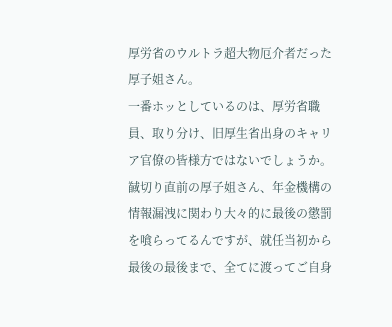厚労省のウルトラ超大物厄介者だった厚子姐さん。
一番ホッとしているのは、厚労省職員、取り分け、旧厚生省出身のキャリア官僚の皆様方ではないでしょうか。
馘切り直前の厚子姐さん、年金機構の情報漏洩に関わり大々的に最後の懲罰を喰らってるんですが、就任当初から最後の最後まで、全てに渡ってご自身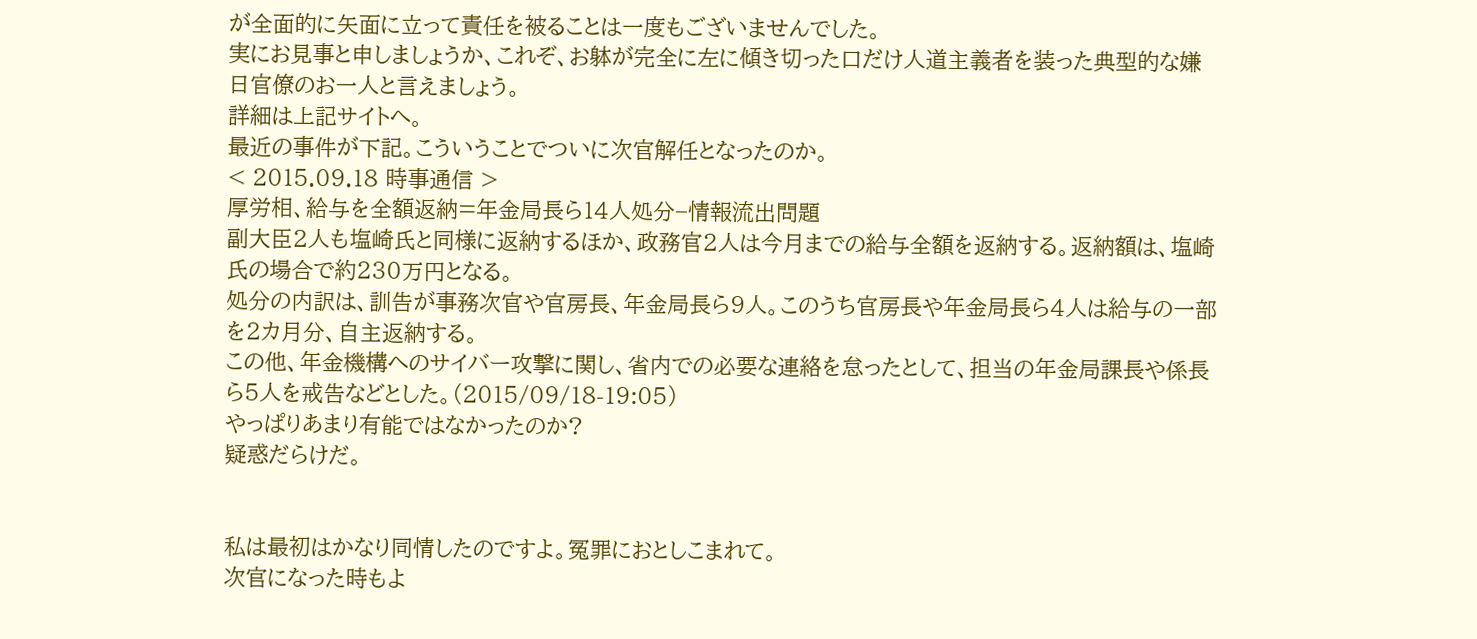が全面的に矢面に立って責任を被ることは一度もございませんでした。
実にお見事と申しましょうか、これぞ、お躰が完全に左に傾き切った口だけ人道主義者を装った典型的な嫌日官僚のお一人と言えましょう。
詳細は上記サイトへ。
最近の事件が下記。こういうことでついに次官解任となったのか。
< 2015.09.18 時事通信 >
厚労相、給与を全額返納=年金局長ら14人処分−情報流出問題
副大臣2人も塩崎氏と同様に返納するほか、政務官2人は今月までの給与全額を返納する。返納額は、塩崎氏の場合で約230万円となる。
処分の内訳は、訓告が事務次官や官房長、年金局長ら9人。このうち官房長や年金局長ら4人は給与の一部を2カ月分、自主返納する。
この他、年金機構へのサイバー攻撃に関し、省内での必要な連絡を怠ったとして、担当の年金局課長や係長ら5人を戒告などとした。(2015/09/18-19:05)
やっぱりあまり有能ではなかったのか?
疑惑だらけだ。


私は最初はかなり同情したのですよ。冤罪におとしこまれて。
次官になった時もよ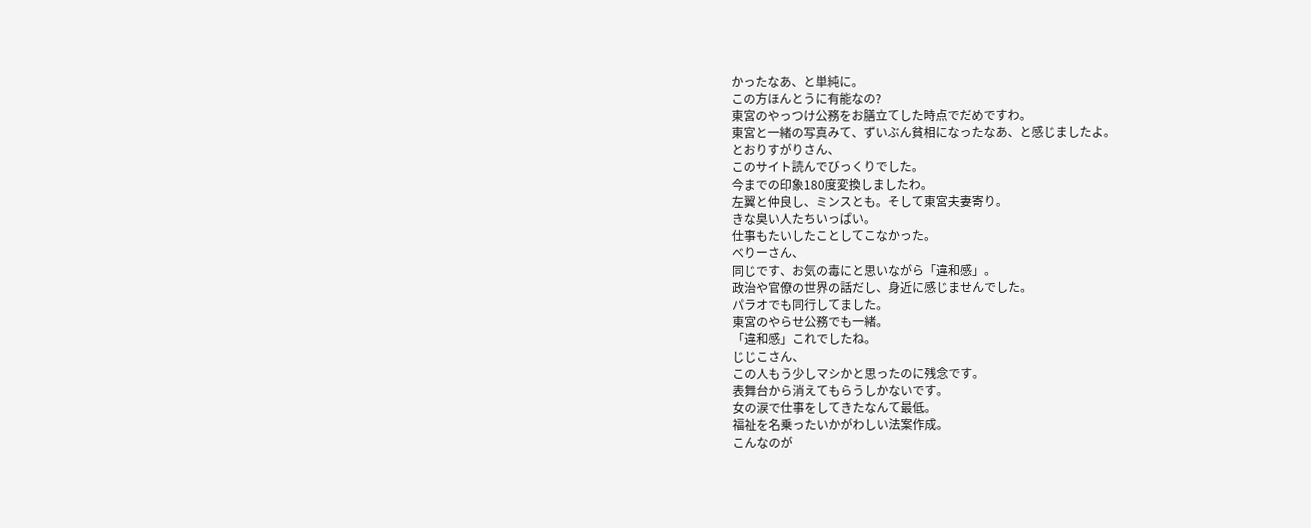かったなあ、と単純に。
この方ほんとうに有能なの?
東宮のやっつけ公務をお膳立てした時点でだめですわ。
東宮と一緒の写真みて、ずいぶん貧相になったなあ、と感じましたよ。
とおりすがりさん、
このサイト読んでびっくりでした。
今までの印象180度変換しましたわ。
左翼と仲良し、ミンスとも。そして東宮夫妻寄り。
きな臭い人たちいっぱい。
仕事もたいしたことしてこなかった。
べりーさん、
同じです、お気の毒にと思いながら「違和感」。
政治や官僚の世界の話だし、身近に感じませんでした。
パラオでも同行してました。
東宮のやらせ公務でも一緒。
「違和感」これでしたね。
じじこさん、
この人もう少しマシかと思ったのに残念です。
表舞台から消えてもらうしかないです。
女の涙で仕事をしてきたなんて最低。
福祉を名乗ったいかがわしい法案作成。
こんなのが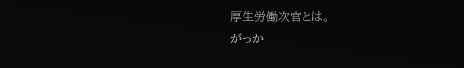厚生労働次官とは。
がっか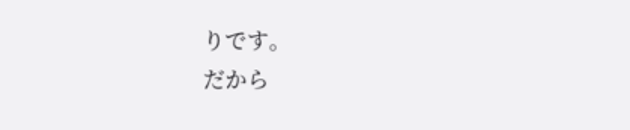りです。
だから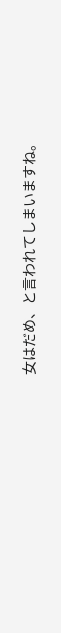女はだめ、と言われてしまいますね。